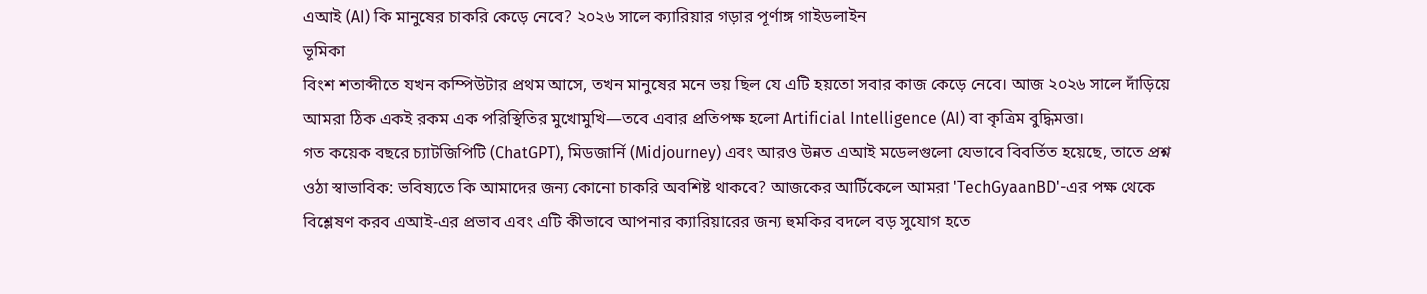এআই (AI) কি মানুষের চাকরি কেড়ে নেবে? ২০২৬ সালে ক্যারিয়ার গড়ার পূর্ণাঙ্গ গাইডলাইন
ভূমিকা
বিংশ শতাব্দীতে যখন কম্পিউটার প্রথম আসে, তখন মানুষের মনে ভয় ছিল যে এটি হয়তো সবার কাজ কেড়ে নেবে। আজ ২০২৬ সালে দাঁড়িয়ে আমরা ঠিক একই রকম এক পরিস্থিতির মুখোমুখি—তবে এবার প্রতিপক্ষ হলো Artificial Intelligence (AI) বা কৃত্রিম বুদ্ধিমত্তা।
গত কয়েক বছরে চ্যাটজিপিটি (ChatGPT), মিডজার্নি (Midjourney) এবং আরও উন্নত এআই মডেলগুলো যেভাবে বিবর্তিত হয়েছে, তাতে প্রশ্ন ওঠা স্বাভাবিক: ভবিষ্যতে কি আমাদের জন্য কোনো চাকরি অবশিষ্ট থাকবে? আজকের আর্টিকেলে আমরা 'TechGyaanBD'-এর পক্ষ থেকে বিশ্লেষণ করব এআই-এর প্রভাব এবং এটি কীভাবে আপনার ক্যারিয়ারের জন্য হুমকির বদলে বড় সুযোগ হতে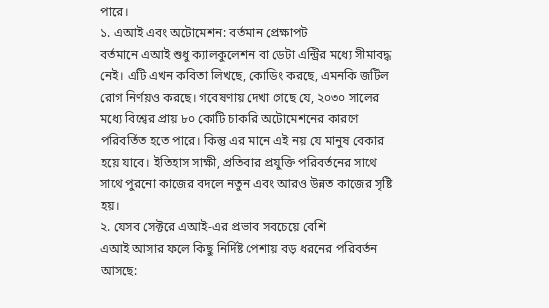পারে।
১. এআই এবং অটোমেশন: বর্তমান প্রেক্ষাপট
বর্তমানে এআই শুধু ক্যালকুলেশন বা ডেটা এন্ট্রির মধ্যে সীমাবদ্ধ নেই। এটি এখন কবিতা লিখছে, কোডিং করছে, এমনকি জটিল রোগ নির্ণয়ও করছে। গবেষণায় দেখা গেছে যে, ২০৩০ সালের মধ্যে বিশ্বের প্রায় ৮০ কোটি চাকরি অটোমেশনের কারণে পরিবর্তিত হতে পারে। কিন্তু এর মানে এই নয় যে মানুষ বেকার হয়ে যাবে। ইতিহাস সাক্ষী, প্রতিবার প্রযুক্তি পরিবর্তনের সাথে সাথে পুরনো কাজের বদলে নতুন এবং আরও উন্নত কাজের সৃষ্টি হয়।
২. যেসব সেক্টরে এআই-এর প্রভাব সবচেয়ে বেশি
এআই আসার ফলে কিছু নির্দিষ্ট পেশায় বড় ধরনের পরিবর্তন আসছে: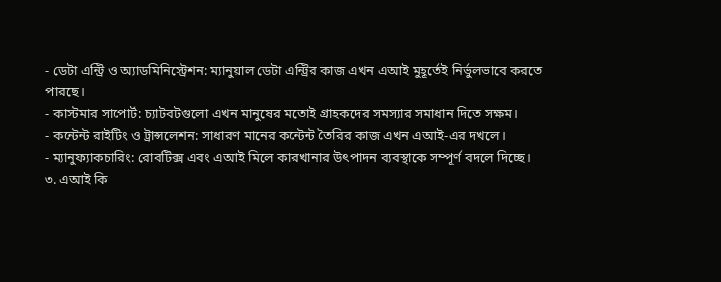- ডেটা এন্ট্রি ও অ্যাডমিনিস্ট্রেশন: ম্যানুয়াল ডেটা এন্ট্রির কাজ এখন এআই মুহূর্তেই নির্ভুলভাবে করতে পারছে।
- কাস্টমার সাপোর্ট: চ্যাটবটগুলো এখন মানুষের মতোই গ্রাহকদের সমস্যার সমাধান দিতে সক্ষম।
- কন্টেন্ট রাইটিং ও ট্রান্সলেশন: সাধারণ মানের কন্টেন্ট তৈরির কাজ এখন এআই-এর দখলে।
- ম্যানুফ্যাকচারিং: রোবটিক্স এবং এআই মিলে কারখানার উৎপাদন ব্যবস্থাকে সম্পূর্ণ বদলে দিচ্ছে।
৩. এআই কি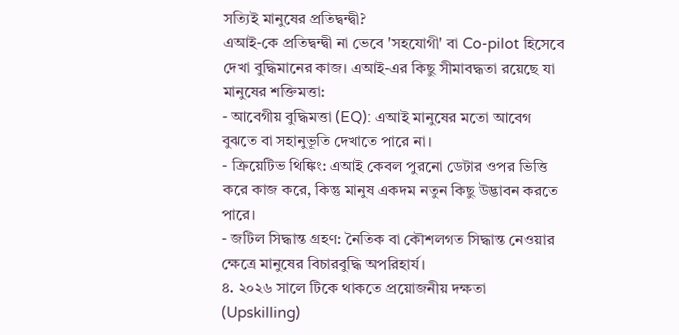সত্যিই মানুষের প্রতিদ্বন্দ্বী?
এআই-কে প্রতিদ্বন্দ্বী না ভেবে 'সহযোগী' বা Co-pilot হিসেবে দেখা বুদ্ধিমানের কাজ। এআই-এর কিছু সীমাবদ্ধতা রয়েছে যা মানুষের শক্তিমত্তা:
- আবেগীয় বুদ্ধিমত্তা (EQ): এআই মানুষের মতো আবেগ বুঝতে বা সহানুভূতি দেখাতে পারে না।
- ক্রিয়েটিভ থিঙ্কিং: এআই কেবল পুরনো ডেটার ওপর ভিত্তি করে কাজ করে, কিন্তু মানুষ একদম নতুন কিছু উদ্ভাবন করতে পারে।
- জটিল সিদ্ধান্ত গ্রহণ: নৈতিক বা কৌশলগত সিদ্ধান্ত নেওয়ার ক্ষেত্রে মানুষের বিচারবুদ্ধি অপরিহার্য।
৪. ২০২৬ সালে টিকে থাকতে প্রয়োজনীয় দক্ষতা (Upskilling)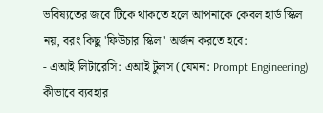ভবিষ্যতের জবে টিকে থাকতে হলে আপনাকে কেবল হার্ড স্কিল নয়, বরং কিছু 'ফিউচার স্কিল' অর্জন করতে হবে:
- এআই লিটারেসি: এআই টুলস (যেমন: Prompt Engineering) কীভাবে ব্যবহার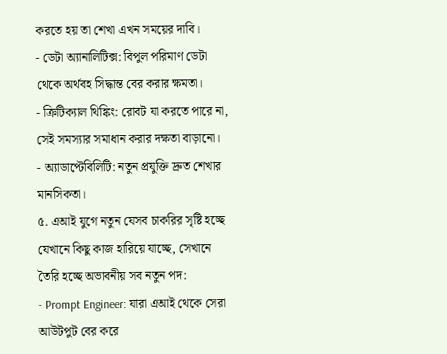করতে হয় তা শেখা এখন সময়ের দাবি।
- ডেটা অ্যানালিটিক্স: বিপুল পরিমাণ ডেটা থেকে অর্থবহ সিদ্ধান্ত বের করার ক্ষমতা।
- ক্রিটিক্যাল থিঙ্কিং: রোবট যা করতে পারে না, সেই সমস্যার সমাধান করার দক্ষতা বাড়ানো।
- অ্যাডাপ্টেবিলিটি: নতুন প্রযুক্তি দ্রুত শেখার মানসিকতা।
৫. এআই যুগে নতুন যেসব চাকরির সৃষ্টি হচ্ছে
যেখানে কিছু কাজ হারিয়ে যাচ্ছে, সেখানে তৈরি হচ্ছে অভাবনীয় সব নতুন পদ:
- Prompt Engineer: যারা এআই থেকে সেরা আউটপুট বের করে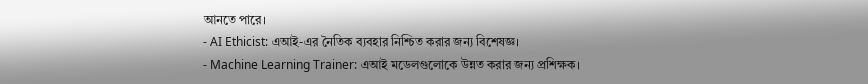আনতে পারে।
- AI Ethicist: এআই-এর নৈতিক ব্যবহার নিশ্চিত করার জন্য বিশেষজ্ঞ।
- Machine Learning Trainer: এআই মডেলগুলোকে উন্নত করার জন্য প্রশিক্ষক।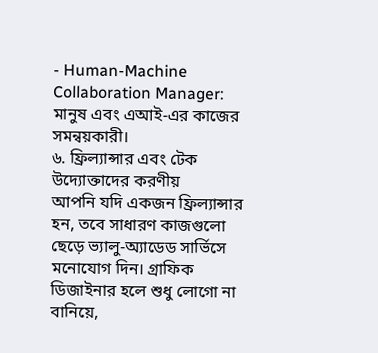- Human-Machine Collaboration Manager: মানুষ এবং এআই-এর কাজের সমন্বয়কারী।
৬. ফ্রিল্যান্সার এবং টেক উদ্যোক্তাদের করণীয়
আপনি যদি একজন ফ্রিল্যান্সার হন, তবে সাধারণ কাজগুলো ছেড়ে ভ্যালু-অ্যাডেড সার্ভিসে মনোযোগ দিন। গ্রাফিক ডিজাইনার হলে শুধু লোগো না বানিয়ে,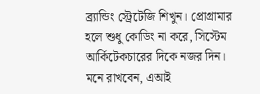ব্র্যান্ডিং স্ট্রেটেজি শিখুন। প্রোগ্রামার হলে শুধু কোডিং না করে, সিস্টেম আর্কিটেকচারের দিকে নজর দিন। মনে রাখবেন, এআই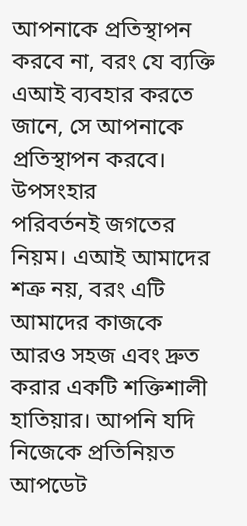আপনাকে প্রতিস্থাপন করবে না, বরং যে ব্যক্তি এআই ব্যবহার করতে জানে, সে আপনাকে প্রতিস্থাপন করবে।
উপসংহার
পরিবর্তনই জগতের নিয়ম। এআই আমাদের শত্রু নয়, বরং এটি আমাদের কাজকে আরও সহজ এবং দ্রুত করার একটি শক্তিশালী হাতিয়ার। আপনি যদি নিজেকে প্রতিনিয়ত আপডেট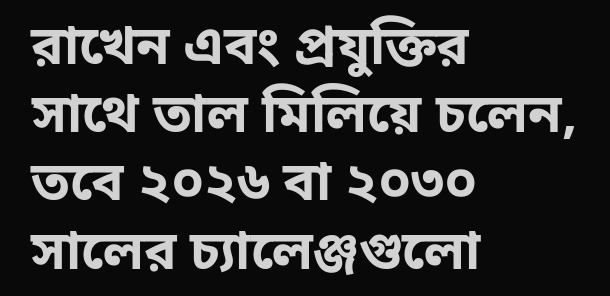রাখেন এবং প্রযুক্তির সাথে তাল মিলিয়ে চলেন, তবে ২০২৬ বা ২০৩০ সালের চ্যালেঞ্জগুলো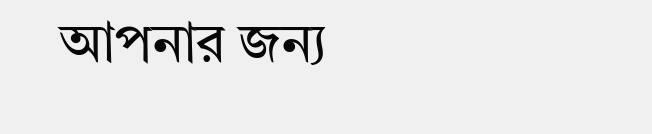আপনার জন্য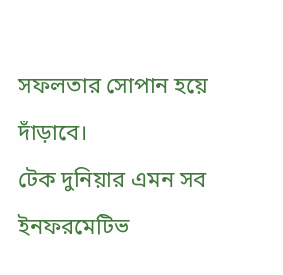সফলতার সোপান হয়ে দাঁড়াবে।
টেক দুনিয়ার এমন সব ইনফরমেটিভ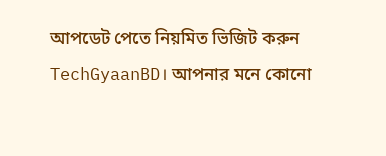আপডেট পেতে নিয়মিত ভিজিট করুন TechGyaanBD। আপনার মনে কোনো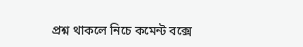প্রশ্ন থাকলে নিচে কমেন্ট বক্সে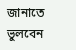জানাতে ভুলবেন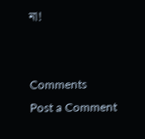না!


Comments
Post a Comment